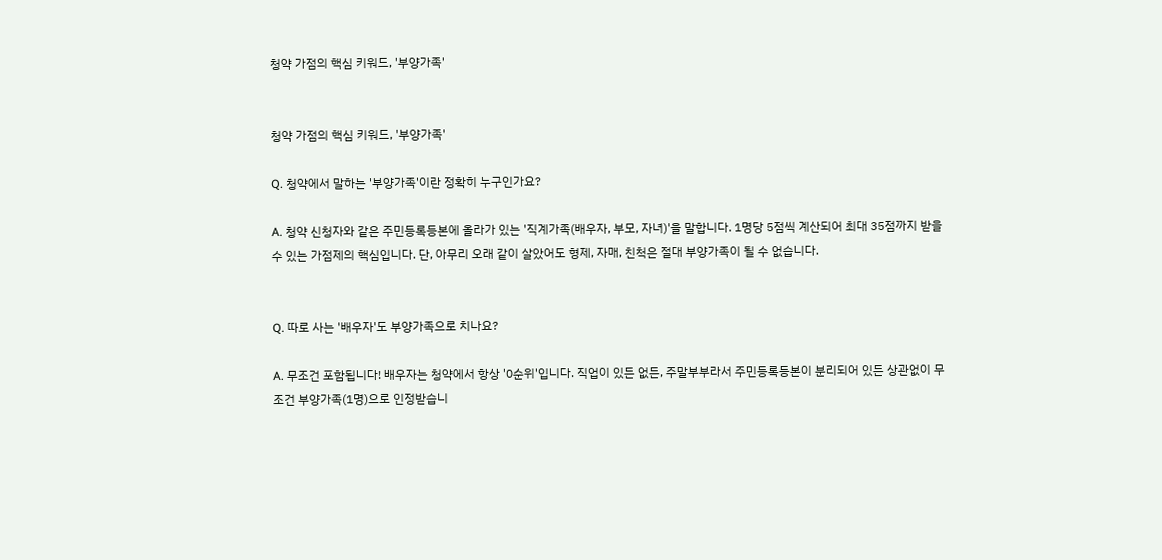청약 가점의 핵심 키워드, '부양가족'


청약 가점의 핵심 키워드, '부양가족'

Q. 청약에서 말하는 '부양가족'이란 정확히 누구인가요?

A. 청약 신청자와 같은 주민등록등본에 올라가 있는 '직계가족(배우자, 부모, 자녀)'을 말합니다. 1명당 5점씩 계산되어 최대 35점까지 받을 수 있는 가점제의 핵심입니다. 단, 아무리 오래 같이 살았어도 형제, 자매, 친척은 절대 부양가족이 될 수 없습니다.


Q. 따로 사는 '배우자'도 부양가족으로 치나요?

A. 무조건 포함됩니다! 배우자는 청약에서 항상 '0순위'입니다. 직업이 있든 없든, 주말부부라서 주민등록등본이 분리되어 있든 상관없이 무조건 부양가족(1명)으로 인정받습니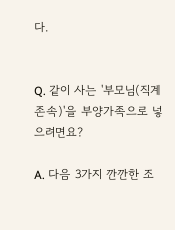다.


Q. 같이 사는 '부모님(직계존속)'을 부양가족으로 넣으려면요?

A. 다음 3가지 깐깐한 조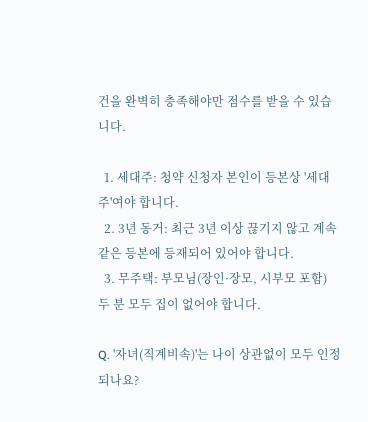건을 완벽히 충족해야만 점수를 받을 수 있습니다.

  1. 세대주: 청약 신청자 본인이 등본상 '세대주'여야 합니다.
  2. 3년 동거: 최근 3년 이상 끊기지 않고 계속 같은 등본에 등재되어 있어야 합니다.
  3. 무주택: 부모님(장인·장모, 시부모 포함) 두 분 모두 집이 없어야 합니다.

Q. '자녀(직계비속)'는 나이 상관없이 모두 인정되나요?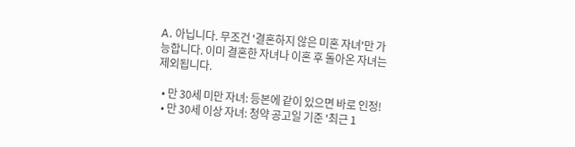A. 아닙니다. 무조건 '결혼하지 않은 미혼 자녀'만 가능합니다. 이미 결혼한 자녀나 이혼 후 돌아온 자녀는 제외됩니다.

  • 만 30세 미만 자녀: 등본에 같이 있으면 바로 인정!
  • 만 30세 이상 자녀: 청약 공고일 기준 '최근 1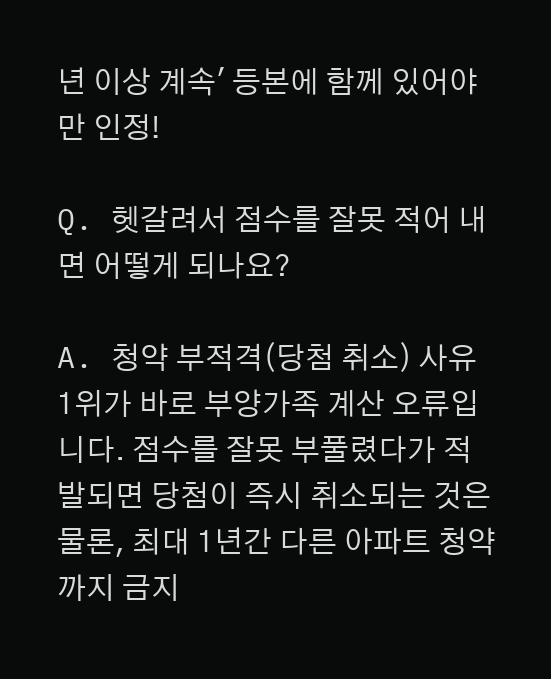년 이상 계속' 등본에 함께 있어야만 인정!

Q. 헷갈려서 점수를 잘못 적어 내면 어떻게 되나요?

A. 청약 부적격(당첨 취소) 사유 1위가 바로 부양가족 계산 오류입니다. 점수를 잘못 부풀렸다가 적발되면 당첨이 즉시 취소되는 것은 물론, 최대 1년간 다른 아파트 청약까지 금지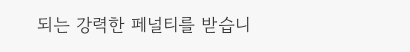되는 강력한 페널티를 받습니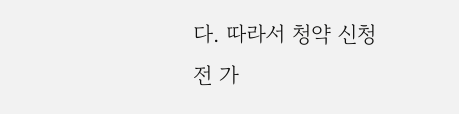다. 따라서 청약 신청 전 가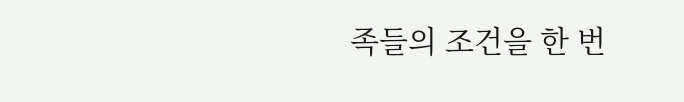족들의 조건을 한 번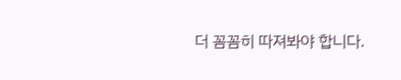더 꼼꼼히 따져봐야 합니다.